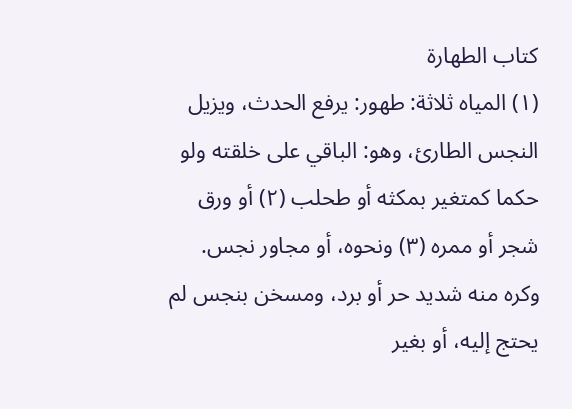كتاب الطهارة
(١) المياه ثلاثة: طهور: يرفع الحدث، ويزيل النجس الطارئ، وهو: الباقي على خلقته ولو حكما كمتغير بمكثه أو طحلب (٢) أو ورق شجر أو ممره (٣) ونحوه، أو مجاور نجس.
وكره منه شديد حر أو برد، ومسخن بنجس لم يحتج إليه، أو بغير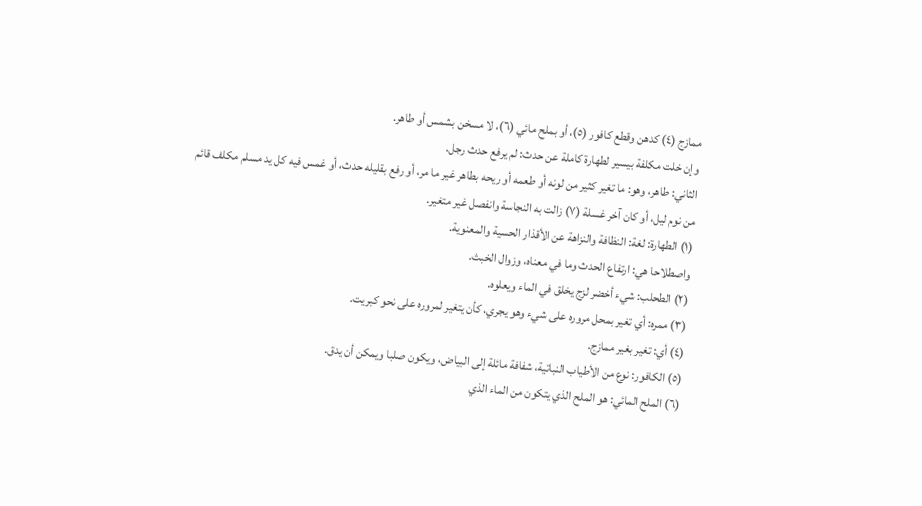ممازج (٤) كدهن وقطع كافور (٥)، أو بملح مائي (٦)، لا مسخن بشمس أو طاهر.
وإن خلت مكلفة بيسير لطهارة كاملة عن حدث: لم يرفع حدث رجل.
الثاني: طاهر، وهو: ما تغير كثير من لونه أو طعمه أو ريحه بطاهر غير ما مر، أو رفع بقليله حدث، أو غمس فيه كل يد مسلم مكلف قائم من نوم ليل، أو كان آخر غسلة (٧) زالت به النجاسة وانفصل غير متغير.
(١) الطهارة: لغة: النظافة والنزاهة عن الأقذار الحسية والمعنوية.
واصطلاحا هي: ارتفاع الحدث وما في معناه، وزوال الخبث.
(٢) الطحلب: شيء أخضر لزج يخلق في الماء ويعلوه.
(٣) ممره: أي تغير بمحل مروره على شيء وهو يجري، كأن يتغير لمروره على نحو كبريت.
(٤) أي: تغير بغير ممازج.
(٥) الكافور: نوع من الأطياب النباتية، شفافة مائلة إلى البياض، ويكون صلبا ويمكن أن يدق.
(٦) الملح المائي: هو الملح الذي يتكون من الماء الذي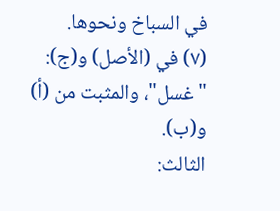في السباخ ونحوها.
(٧) في (الأصل) و(ج): "غسل"، والمثبت من (أ) و(ب).
الثالث: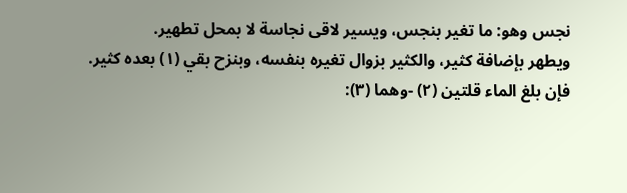نجس وهو: ما تغير بنجس، ويسير لاقى نجاسة لا بمحل تطهير.
ويطهر بإضافة كثير، والكثير بزوال تغيره بنفسه، وبنزح بقي (١) بعده كثير.
فإن بلغ الماء قلتين (٢) -وهما (٣):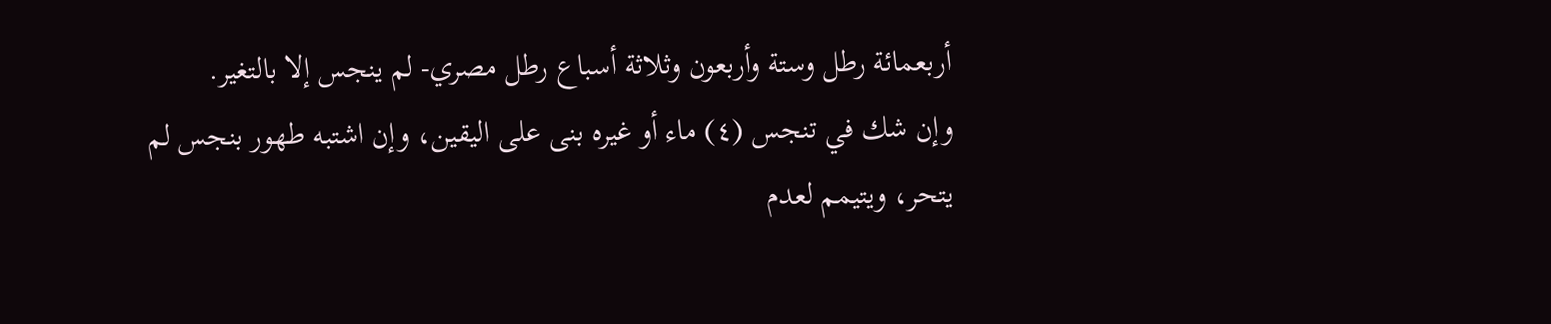أربعمائة رطل وستة وأربعون وثلاثة أسباع رطل مصري- لم ينجس إلا بالتغير.
وإن شك في تنجس (٤) ماء أو غيره بنى على اليقين، وإن اشتبه طهور بنجس لم يتحر، ويتيمم لعدم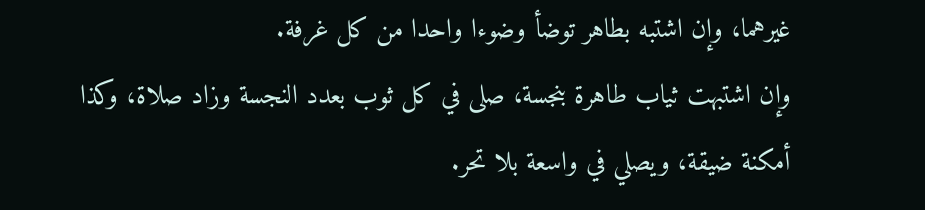غيرهما، وإن اشتبه بطاهر توضأ وضوءا واحدا من كل غرفة.
وإن اشتبهت ثياب طاهرة بنجسة، صلى في كل ثوب بعدد النجسة وزاد صلاة، وكذا أمكنة ضيقة، ويصلي في واسعة بلا تحر.